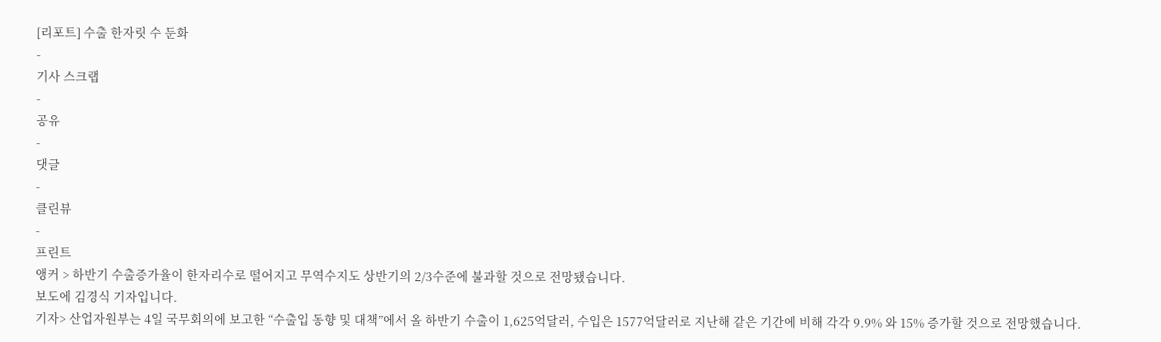[리포트] 수출 한자릿 수 둔화
-
기사 스크랩
-
공유
-
댓글
-
클린뷰
-
프린트
앵커 > 하반기 수출증가율이 한자리수로 떨어지고 무역수지도 상반기의 2/3수준에 불과할 것으로 전망됐습니다.
보도에 김경식 기자입니다.
기자> 산업자원부는 4일 국무회의에 보고한 “수출입 동향 및 대책”에서 올 하반기 수출이 1,625억달러, 수입은 1577억달러로 지난해 같은 기간에 비해 각각 9.9% 와 15% 증가할 것으로 전망했습니다.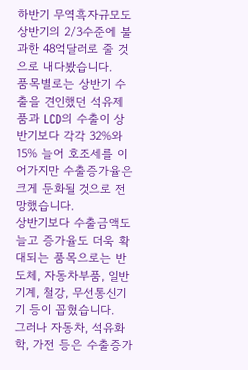하반기 무역흑자규모도 상반기의 2/3수준에 불과한 48억달러로 줄 것으로 내다봤습니다.
품목별로는 상반기 수출을 견인했던 석유제품과 LCD의 수출이 상반기보다 각각 32%와 15% 늘어 호조세를 이어가지만 수출증가율은 크게 둔화될 것으로 전망했습니다.
상반기보다 수출금액도 늘고 증가율도 더욱 확대되는 품목으로는 반도체, 자동차부품, 일반기계, 철강, 무선통신기기 등이 꼽혔습니다.
그러나 자동차, 석유화학, 가전 등은 수출증가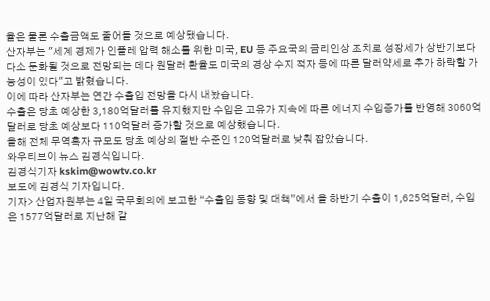율은 물론 수출금액도 줄어들 것으로 예상됐습니다.
산자부는 "세계 경제가 인플레 압력 해소를 위한 미국, EU 등 주요국의 금리인상 조치로 성장세가 상반기보다 다소 둔화될 것으로 전망되는 데다 원달러 환율도 미국의 경상 수지 적자 등에 따른 달러약세로 추가 하락할 가능성이 있다"고 밝혔습니다.
이에 따라 산자부는 연간 수출입 전망을 다시 내놨습니다.
수출은 당초 예상한 3,180억달러를 유지했지만 수입은 고유가 지속에 따른 에너지 수입증가를 반영해 3060억달러로 당초 예상보다 110억달러 증가할 것으로 예상했습니다.
올해 전체 무역흑자 규모도 당초 예상의 절반 수준인 120억달러로 낮춰 잡았습니다.
와우티브이 뉴스 김경식입니다.
김경식기자 kskim@wowtv.co.kr
보도에 김경식 기자입니다.
기자> 산업자원부는 4일 국무회의에 보고한 “수출입 동향 및 대책”에서 올 하반기 수출이 1,625억달러, 수입은 1577억달러로 지난해 같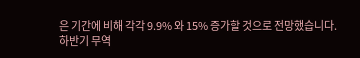은 기간에 비해 각각 9.9% 와 15% 증가할 것으로 전망했습니다.
하반기 무역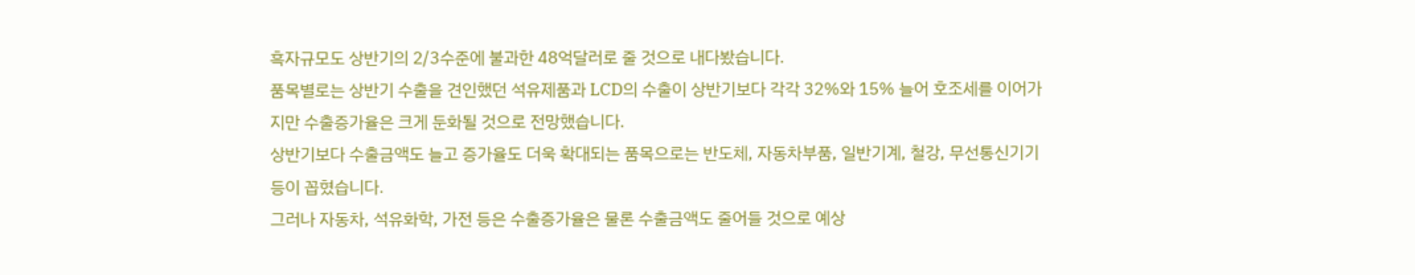흑자규모도 상반기의 2/3수준에 불과한 48억달러로 줄 것으로 내다봤습니다.
품목별로는 상반기 수출을 견인했던 석유제품과 LCD의 수출이 상반기보다 각각 32%와 15% 늘어 호조세를 이어가지만 수출증가율은 크게 둔화될 것으로 전망했습니다.
상반기보다 수출금액도 늘고 증가율도 더욱 확대되는 품목으로는 반도체, 자동차부품, 일반기계, 철강, 무선통신기기 등이 꼽혔습니다.
그러나 자동차, 석유화학, 가전 등은 수출증가율은 물론 수출금액도 줄어들 것으로 예상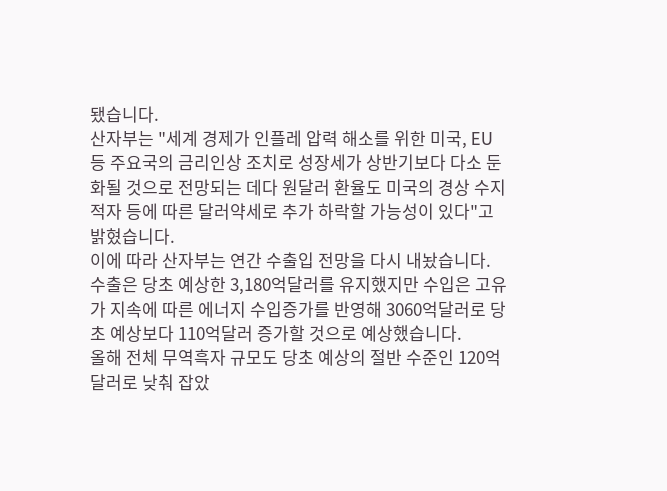됐습니다.
산자부는 "세계 경제가 인플레 압력 해소를 위한 미국, EU 등 주요국의 금리인상 조치로 성장세가 상반기보다 다소 둔화될 것으로 전망되는 데다 원달러 환율도 미국의 경상 수지 적자 등에 따른 달러약세로 추가 하락할 가능성이 있다"고 밝혔습니다.
이에 따라 산자부는 연간 수출입 전망을 다시 내놨습니다.
수출은 당초 예상한 3,180억달러를 유지했지만 수입은 고유가 지속에 따른 에너지 수입증가를 반영해 3060억달러로 당초 예상보다 110억달러 증가할 것으로 예상했습니다.
올해 전체 무역흑자 규모도 당초 예상의 절반 수준인 120억달러로 낮춰 잡았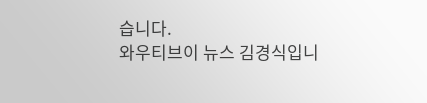습니다.
와우티브이 뉴스 김경식입니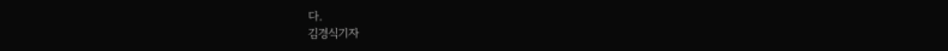다.
김경식기자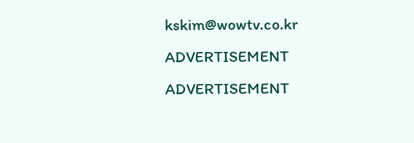kskim@wowtv.co.kr
ADVERTISEMENT
ADVERTISEMENT